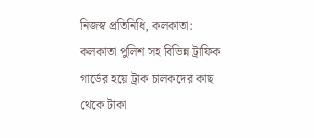নিজস্ব প্রতিনিধি, কলকাতা: কলকাতা পুলিশ সহ বিভিন্ন ট্রাফিক গার্ডের হয়ে ট্রাক চালকদের কাছ থেকে টাকা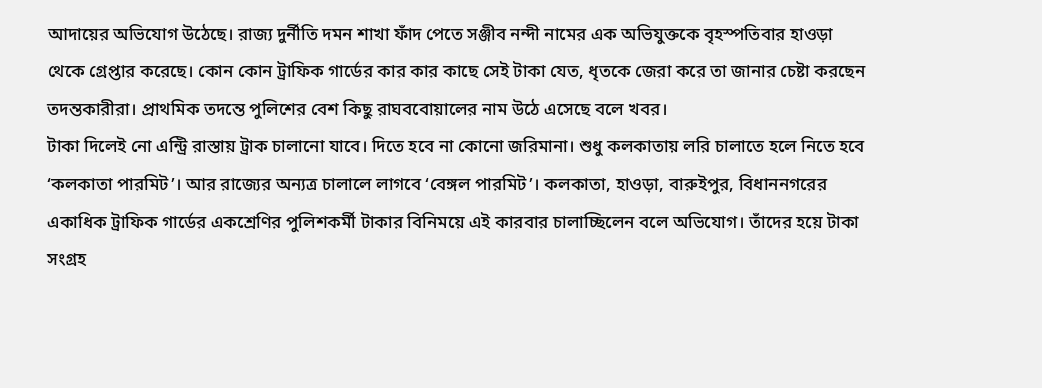আদায়ের অভিযোগ উঠেছে। রাজ্য দুর্নীতি দমন শাখা ফাঁদ পেতে সঞ্জীব নন্দী নামের এক অভিযুক্তকে বৃহস্পতিবার হাওড়া থেকে গ্রেপ্তার করেছে। কোন কোন ট্রাফিক গার্ডের কার কার কাছে সেই টাকা যেত, ধৃতকে জেরা করে তা জানার চেষ্টা করছেন তদন্তকারীরা। প্রাথমিক তদন্তে পুলিশের বেশ কিছু রাঘববোয়ালের নাম উঠে এসেছে বলে খবর।
টাকা দিলেই নো এন্ট্রি রাস্তায় ট্রাক চালানো যাবে। দিতে হবে না কোনো জরিমানা। শুধু কলকাতায় লরি চালাতে হলে নিতে হবে ‘কলকাতা পারমিট’। আর রাজ্যের অন্যত্র চালালে লাগবে ‘বেঙ্গল পারমিট’। কলকাতা, হাওড়া, বারুইপুর, বিধাননগরের একাধিক ট্রাফিক গার্ডের একশ্রেণির পুলিশকর্মী টাকার বিনিময়ে এই কারবার চালাচ্ছিলেন বলে অভিযোগ। তাঁদের হয়ে টাকা সংগ্রহ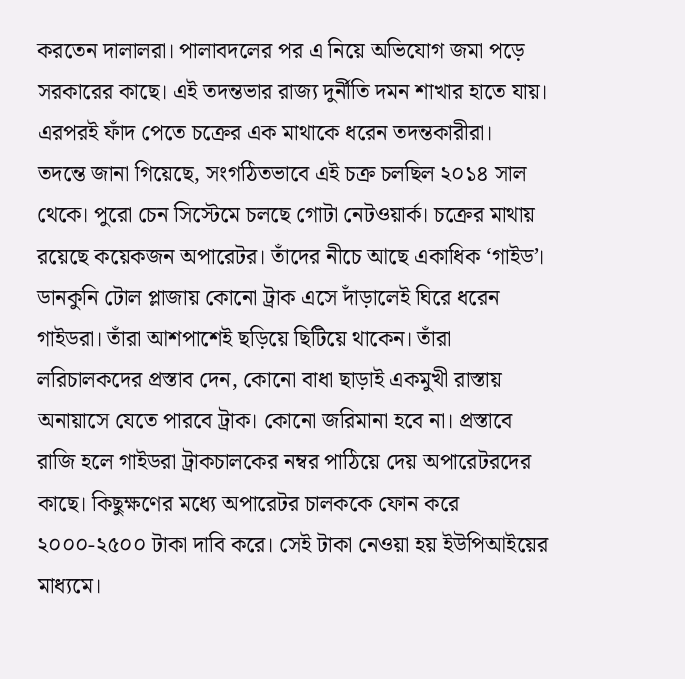করতেন দালালরা। পালাবদলের পর এ নিয়ে অভিযোগ জমা পড়ে সরকারের কাছে। এই তদন্তভার রাজ্য দুর্নীতি দমন শাখার হাতে যায়। এরপরই ফাঁদ পেতে চক্রের এক মাথাকে ধরেন তদন্তকারীরা।
তদন্তে জানা গিয়েছে, সংগঠিতভাবে এই চক্র চলছিল ২০১৪ সাল থেকে। পুরো চেন সিস্টেমে চলছে গোটা নেটওয়ার্ক। চক্রের মাথায় রয়েছে কয়েকজন অপারেটর। তাঁদের নীচে আছে একাধিক ‘গাইড’। ডানকুনি টোল প্লাজায় কোনো ট্রাক এসে দাঁড়ালেই ঘিরে ধরেন গাইডরা। তাঁরা আশপাশেই ছড়িয়ে ছিটিয়ে থাকেন। তাঁরা লরিচালকদের প্রস্তাব দেন, কোনো বাধা ছাড়াই একমুখী রাস্তায় অনায়াসে যেতে পারবে ট্রাক। কোনো জরিমানা হবে না। প্রস্তাবে রাজি হলে গাইডরা ট্রাকচালকের নম্বর পাঠিয়ে দেয় অপারেটরদের কাছে। কিছুক্ষণের মধ্যে অপারেটর চালককে ফোন করে ২০০০-২৫০০ টাকা দাবি করে। সেই টাকা নেওয়া হয় ইউপিআইয়ের মাধ্যমে।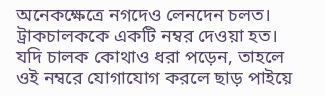অনেকক্ষেত্রে নগদেও লেনদেন চলত। ট্রাকচালককে একটি নম্বর দেওয়া হত। যদি চালক কোথাও ধরা পড়েন, তাহলে ওই নম্বরে যোগাযোগ করলে ছাড় পাইয়ে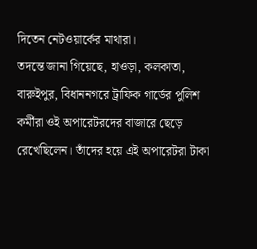দিতেন নেটওয়ার্কের মাথারা।
তদন্তে জানা গিয়েছে, হাওড়া, কলকাতা, বারুইপুর, বিধাননগরে ট্রাফিক গার্ডের পুলিশ কর্মীরা ওই অপারেটরদের বাজারে ছেড়ে রেখেছিলেন। তাঁদের হয়ে এই অপারেটরা টাকা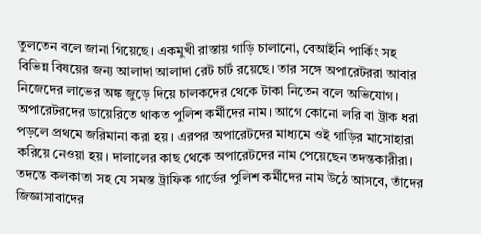তুলতেন বলে জানা গিয়েছে। একমুখী রাস্তায় গাড়ি চালানো, বেআইনি পার্কিং সহ বিভিন্ন বিষয়ের জন্য আলাদা আলাদা রেট চার্ট রয়েছে। তার সঙ্গে অপারেটররা আবার নিজেদের লাভের অঙ্ক জুড়ে দিয়ে চালকদের থেকে টাকা নিতেন বলে অভিযোগ। অপারেটরদের ডায়েরিতে থাকত পুলিশ কর্মীদের নাম। আগে কোনো লরি বা ট্রাক ধরা পড়লে প্রথমে জরিমানা করা হয়। এরপর অপারেটদের মাধ্যমে ওই গাড়ির মাসোহারা করিয়ে নেওয়া হয়। দালালের কাছ থেকে অপারেটদের নাম পেয়েছেন তদন্তকারীরা। তদন্তে কলকাতা সহ যে সমস্ত ট্রাফিক গার্ডের পুলিশ কর্মীদের নাম উঠে আসবে, তাঁদের জিজ্ঞাসাবাদের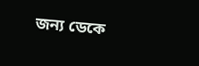জন্য ডেকে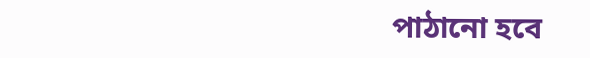পাঠানো হবে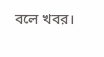বলে খবর।